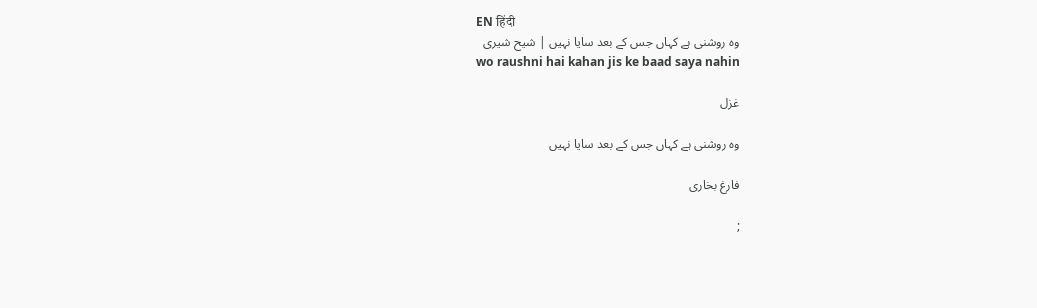EN हिंदी
وہ روشنی ہے کہاں جس کے بعد سایا نہیں | شیح شیری
wo raushni hai kahan jis ke baad saya nahin

غزل

وہ روشنی ہے کہاں جس کے بعد سایا نہیں

فارغ بخاری

;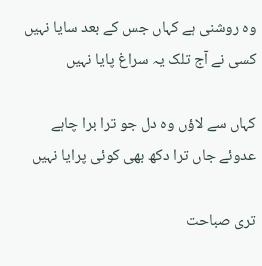وہ روشنی ہے کہاں جس کے بعد سایا نہیں
کسی نے آج تلک یہ سراغ پایا نہیں

کہاں سے لاؤں وہ دل جو ترا برا چاہے
عدوئے جاں ترا دکھ بھی کوئی پرایا نہیں

تری صباحت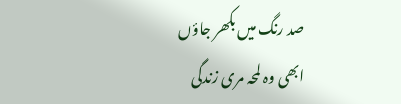صد رنگ میں بکھر جاؤں
ابھی وہ لمحہ مری زندگی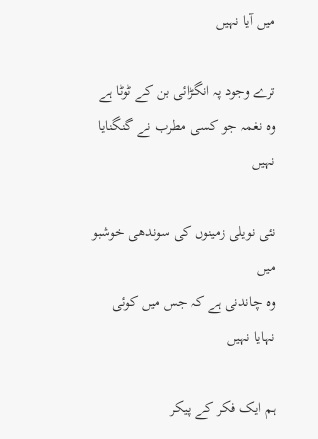میں آیا نہیں

ترے وجود پہ انگڑائی بن کے ٹوٹا ہے
وہ نغمہ جو کسی مطرب نے گنگنایا نہیں

نئی نویلی زمینوں کی سوندھی خوشبو میں
وہ چاندنی ہے کہ جس میں کوئی نہایا نہیں

ہم ایک فکر کے پیکر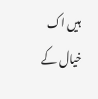ہیں اک خیال کے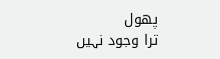پھول
ترا وجود نہیں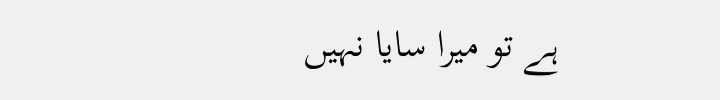ہے تو میرا سایا نہیں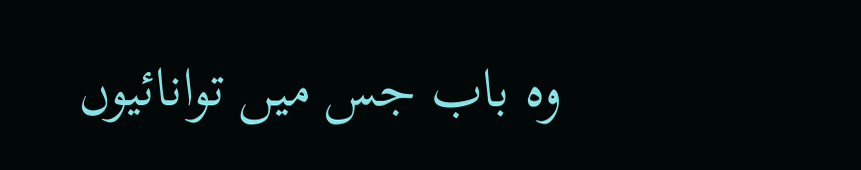وہ باب جس میں توانائیوں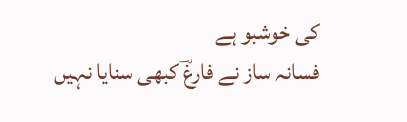کی خوشبو ہے
فسانہ ساز نے فارغؔ کبھی سنایا نہیں